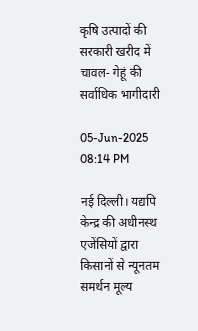कृषि उत्पादों की सरकारी खरीद में चावल- गेहूं की सर्वाधिक भागीदारी

05-Jun-2025 08:14 PM

नई दिल्ली। यद्यपि केन्द्र की अधीनस्थ एजेंसियों द्वारा किसानों से न्यूनतम समर्थन मूल्य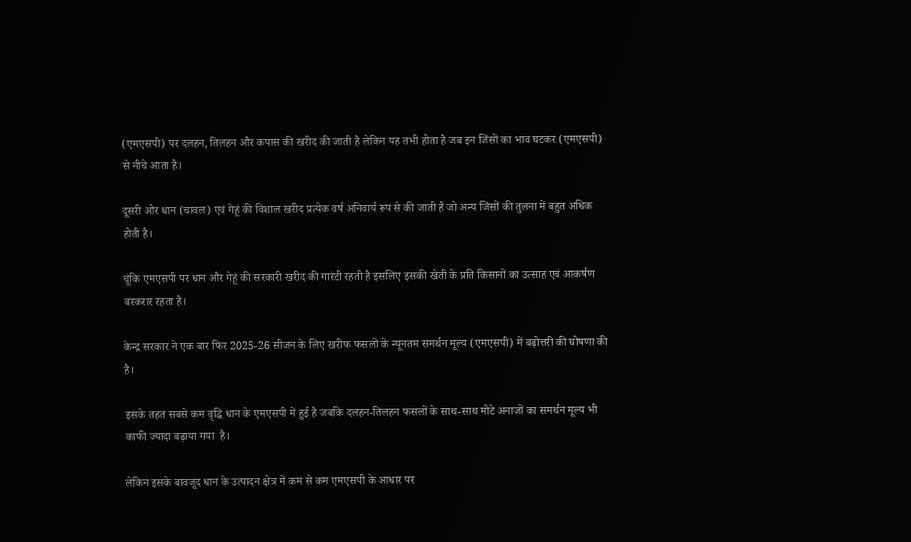(एमएसपी) पर दलहन, तिलहन और कपास की खरीद की जाती है लेकिन यह तभी होता है जब इन जिंसों का भाव घटकर (एमएसपी) से नीचे आता है।

दूसरी ओर धान (चावल) एवं गेहूं की विशाल खरीद प्रत्येक वर्ष अनिवार्य रूप से की जाती है जो अन्य जिंसों की तुलना में बहुत अधिक होती है।

चूंकि एमएसपी पर धान और गेहूं की सरकारी खरीद की गारंटी रहती है इसलिए इसकी खेती के प्रति किसानों का उत्साह एवं आकर्षण बरकरार रहता है।

केन्द्र सरकार ने एक बार फिर 2025-26 सीजन के लिए खरीफ फसलों के न्यूनतम समर्थन मूल्य (एमएसपी) में बढ़ोत्तरी की घोषणा की है।

इसके तहत सबसे कम वृद्धि धान के एमएसपी में हुई है जबकि दलहन-तिलहन फसलों के साथ-साथ मोटे अनाजों का समर्थन मूल्य भी काफी ज्यादा बढ़ाया गया  है।

लेकिन इसके बावजूद धान के उत्पादन क्षेत्र में कम से कम एमएसपी के आधार पर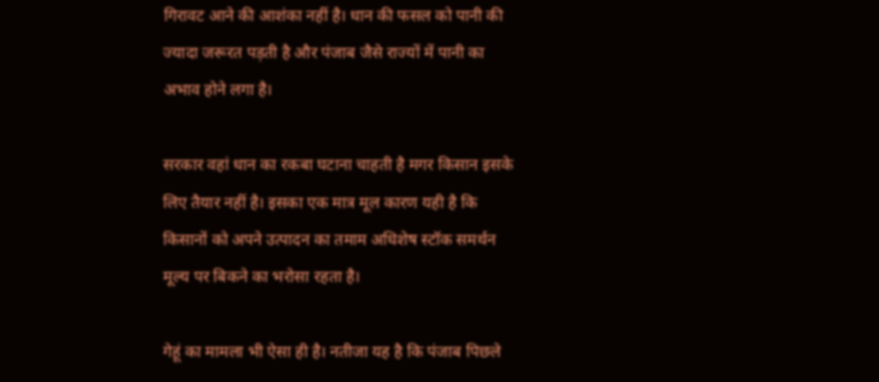गिरावट आने की आशंका नहीं है। धान की फसल को पानी की ज्यादा जरूरत पड़ती है और पंजाब जैसे राज्यों में पानी का अभाव होने लगा है।

सरकार वहां धान का रकबा घटाना चाहती है मगर किसान इसके लिए तैयार नहीं है। इसका एक मात्र मूल कारण यही है कि किसानों को अपने उत्पादन का तमाम अधिशेष स्टॉक समर्थन मूल्य पर बिकने का भरोसा रहता है।

गेहूं का मामला भी ऐसा ही है। नतीजा यह है कि पंजाब पिछले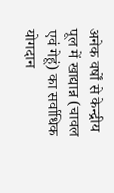अनेक वर्षों से केन्द्रीय पूल में खाद्यान्न (चावल एवं गेहूं) का सर्वाधिक योगदान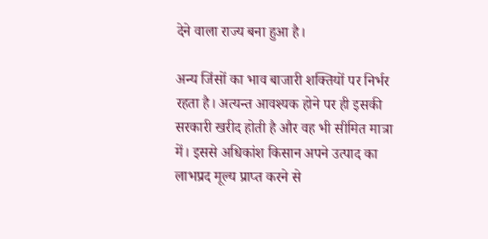देने वाला राज्य बना हुआ है।

अन्य जिंसों का भाव बाजारी शक्तियों पर निर्भर रहता है। अत्यन्त आवश्यक होने पर ही इसकी सरकारी खरीद होती है और वह भी सीमित मात्रा में। इससे अधिकांश किसान अपने उत्पाद का लाभप्रद मूल्य प्राप्त करने से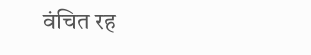वंचित रह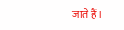जाते हैं।